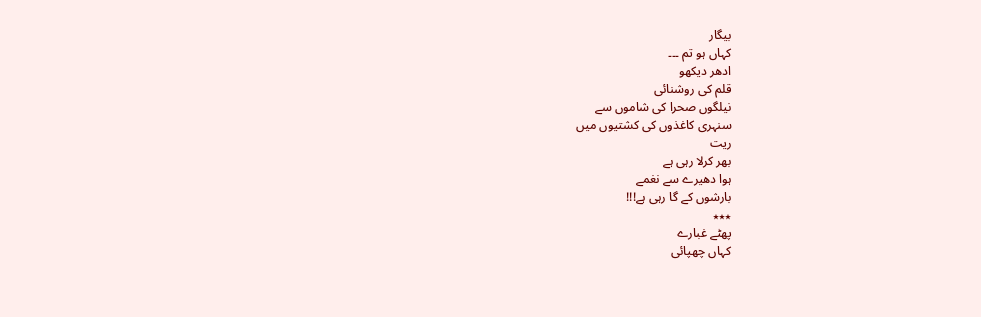بیگار
کہاں ہو تم ۔۔۔
ادھر دیکھو
قلم کی روشنائی
نیلگوں صحرا کی شاموں سے
سنہری کاغذوں کی کشتیوں میں
ریت
بھر کرلا رہی ہے
ہوا دھیرے سے نغمے
بارشوں کے گا رہی ہے!!!
٭٭٭
پھٹے غبارے
کہاں چھپائی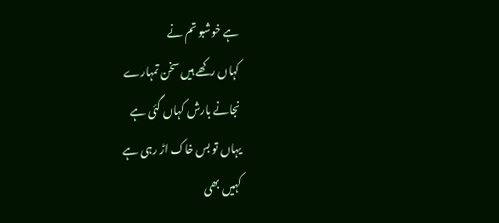ہے خوشبو تم نے
کہاں رکھے ہیں سخن تمہارے
نجانے بارش کہاں گئی ہے
یہاں تو بس خاک اڑ رہی ہے
کہیں بھی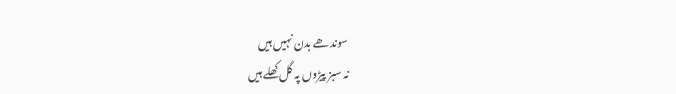سوندھے بدن نہیں ہیں
نہ سبز پیڑوں پہ گل کھلے ہیں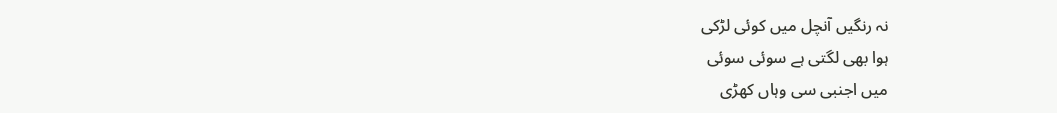نہ رنگیں آنچل میں کوئی لڑکی
ہوا بھی لگتی ہے سوئی سوئی
میں اجنبی سی وہاں کھڑی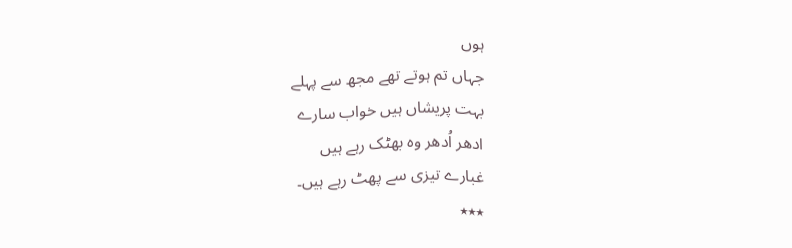ہوں
جہاں تم ہوتے تھے مجھ سے پہلے
بہت پریشاں ہیں خواب سارے
ادھر اُدھر وہ بھٹک رہے ہیں
غبارے تیزی سے پھٹ رہے ہیں۔
٭٭٭